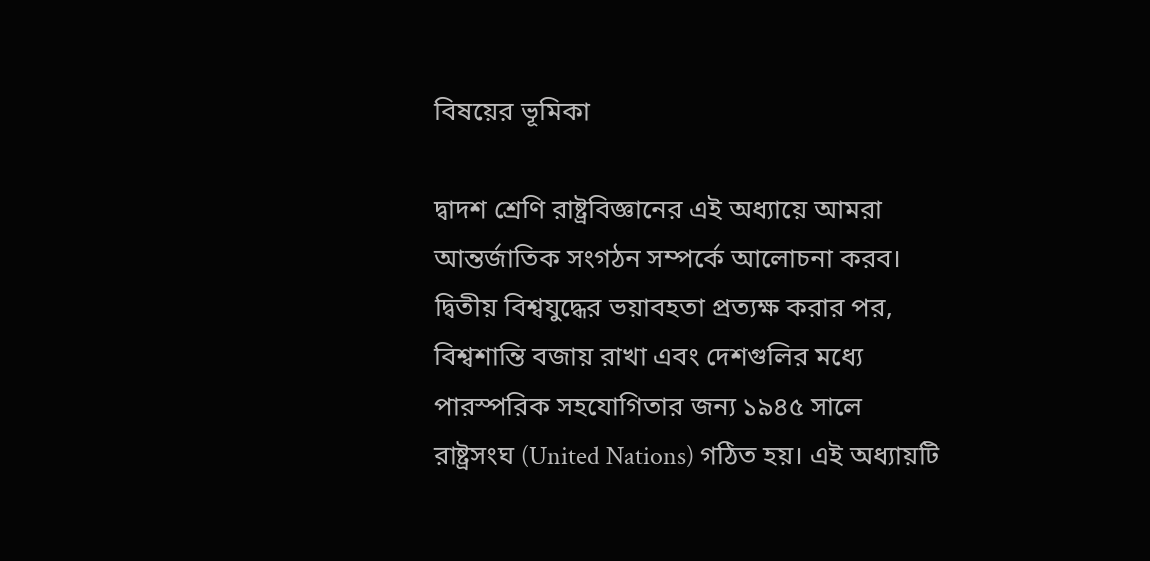বিষয়ের ভূমিকা

দ্বাদশ শ্রেণি রাষ্ট্রবিজ্ঞানের এই অধ্যায়ে আমরা আন্তর্জাতিক সংগঠন সম্পর্কে আলোচনা করব। দ্বিতীয় বিশ্বযুদ্ধের ভয়াবহতা প্রত্যক্ষ করার পর, বিশ্বশান্তি বজায় রাখা এবং দেশগুলির মধ্যে পারস্পরিক সহযোগিতার জন্য ১৯৪৫ সালে রাষ্ট্রসংঘ (United Nations) গঠিত হয়। এই অধ্যায়টি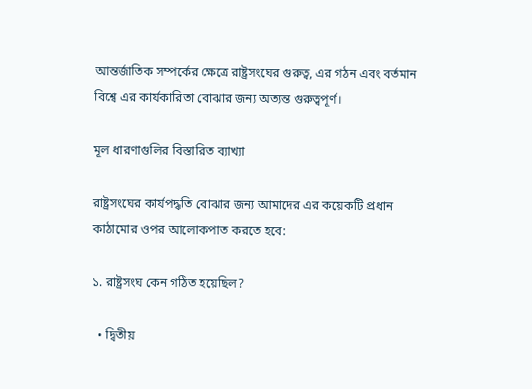আন্তর্জাতিক সম্পর্কের ক্ষেত্রে রাষ্ট্রসংঘের গুরুত্ব, এর গঠন এবং বর্তমান বিশ্বে এর কার্যকারিতা বোঝার জন্য অত্যন্ত গুরুত্বপূর্ণ।

মূল ধারণাগুলির বিস্তারিত ব্যাখ্যা

রাষ্ট্রসংঘের কার্যপদ্ধতি বোঝার জন্য আমাদের এর কয়েকটি প্রধান কাঠামোর ওপর আলোকপাত করতে হবে:

১. রাষ্ট্রসংঘ কেন গঠিত হয়েছিল?

  • দ্বিতীয়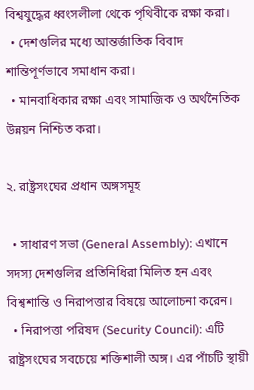বিশ্বযুদ্ধের ধ্বংসলীলা থেকে পৃথিবীকে রক্ষা করা।
  • দেশগুলির মধ্যে আন্তর্জাতিক বিবাদ শান্তিপূর্ণভাবে সমাধান করা।
  • মানবাধিকার রক্ষা এবং সামাজিক ও অর্থনৈতিক উন্নয়ন নিশ্চিত করা।

২. রাষ্ট্রসংঘের প্রধান অঙ্গসমূহ

  • সাধারণ সভা (General Assembly): এখানে সদস্য দেশগুলির প্রতিনিধিরা মিলিত হন এবং বিশ্বশান্তি ও নিরাপত্তার বিষয়ে আলোচনা করেন।
  • নিরাপত্তা পরিষদ (Security Council): এটি রাষ্ট্রসংঘের সবচেয়ে শক্তিশালী অঙ্গ। এর পাঁচটি স্থায়ী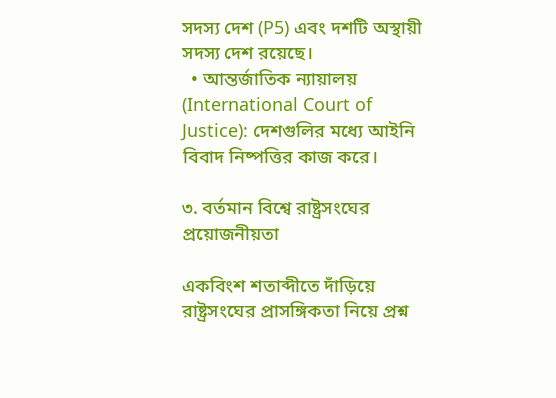সদস্য দেশ (P5) এবং দশটি অস্থায়ী সদস্য দেশ রয়েছে।
  • আন্তর্জাতিক ন্যায়ালয় (International Court of Justice): দেশগুলির মধ্যে আইনি বিবাদ নিষ্পত্তির কাজ করে।

৩. বর্তমান বিশ্বে রাষ্ট্রসংঘের প্রয়োজনীয়তা

একবিংশ শতাব্দীতে দাঁড়িয়ে রাষ্ট্রসংঘের প্রাসঙ্গিকতা নিয়ে প্রশ্ন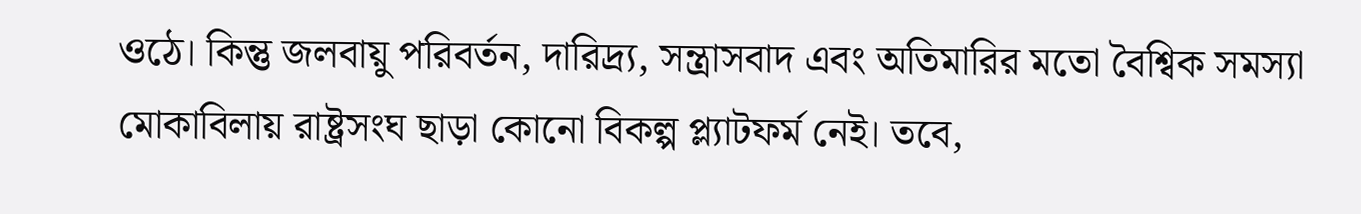ওঠে। কিন্তু জলবায়ু পরিবর্তন, দারিদ্র্য, সন্ত্রাসবাদ এবং অতিমারির মতো বৈশ্বিক সমস্যা মোকাবিলায় রাষ্ট্রসংঘ ছাড়া কোনো বিকল্প প্ল্যাটফর্ম নেই। তবে,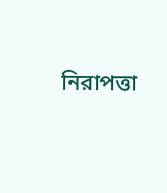নিরাপত্তা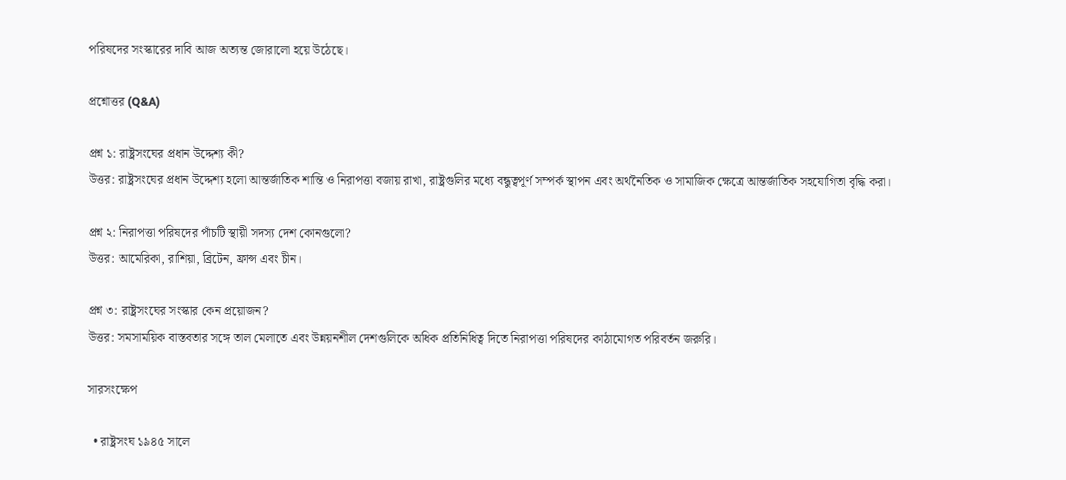পরিষদের সংস্কারের দাবি আজ অত্যন্ত জোরালো হয়ে উঠেছে।

প্রশ্নোত্তর (Q&A)

প্রশ্ন ১: রাষ্ট্রসংঘের প্রধান উদ্দেশ্য কী?
উত্তর: রাষ্ট্রসংঘের প্রধান উদ্দেশ্য হলো আন্তর্জাতিক শান্তি ও নিরাপত্তা বজায় রাখা, রাষ্ট্রগুলির মধ্যে বন্ধুত্বপূর্ণ সম্পর্ক স্থাপন এবং অর্থনৈতিক ও সামাজিক ক্ষেত্রে আন্তর্জাতিক সহযোগিতা বৃদ্ধি করা।

প্রশ্ন ২: নিরাপত্তা পরিষদের পাঁচটি স্থায়ী সদস্য দেশ কোনগুলো?
উত্তর: আমেরিকা, রাশিয়া, ব্রিটেন, ফ্রান্স এবং চীন।

প্রশ্ন ৩: রাষ্ট্রসংঘের সংস্কার কেন প্রয়োজন?
উত্তর: সমসাময়িক বাস্তবতার সঙ্গে তাল মেলাতে এবং উন্নয়নশীল দেশগুলিকে অধিক প্রতিনিধিত্ব দিতে নিরাপত্তা পরিষদের কাঠামোগত পরিবর্তন জরুরি।

সারসংক্ষেপ

  • রাষ্ট্রসংঘ ১৯৪৫ সালে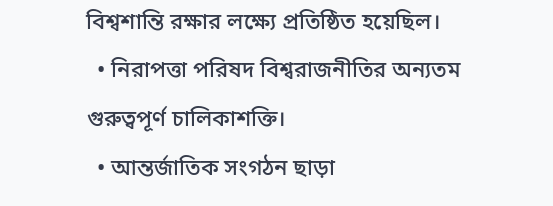বিশ্বশান্তি রক্ষার লক্ষ্যে প্রতিষ্ঠিত হয়েছিল।
  • নিরাপত্তা পরিষদ বিশ্বরাজনীতির অন্যতম গুরুত্বপূর্ণ চালিকাশক্তি।
  • আন্তর্জাতিক সংগঠন ছাড়া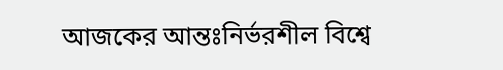আজকের আন্তঃনির্ভরশীল বিশ্বে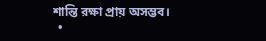শান্তি রক্ষা প্রায় অসম্ভব।
  •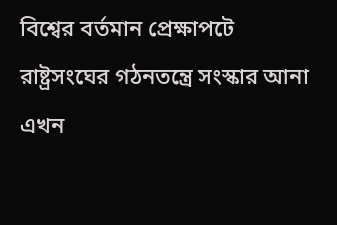বিশ্বের বর্তমান প্রেক্ষাপটে রাষ্ট্রসংঘের গঠনতন্ত্রে সংস্কার আনা এখন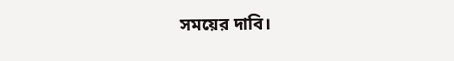সময়ের দাবি।